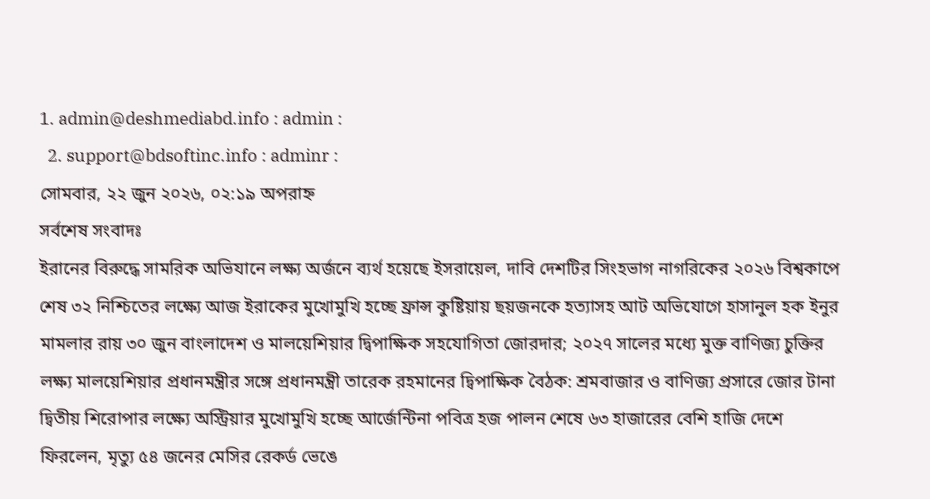1. admin@deshmediabd.info : admin :
  2. support@bdsoftinc.info : adminr :
সোমবার, ২২ জুন ২০২৬, ০২:১৯ অপরাহ্ন
সর্বশেষ সংবাদঃ
ইরানের বিরুদ্ধে সামরিক অভিযানে লক্ষ্য অর্জনে ব্যর্থ হয়েছে ইসরায়েল, দাবি দেশটির সিংহভাগ নাগরিকের ২০২৬ বিশ্বকাপে শেষ ৩২ নিশ্চিতের লক্ষ্যে আজ ইরাকের মুখোমুখি হচ্ছে ফ্রান্স কুষ্টিয়ায় ছয়জনকে হত্যাসহ আট অভিযোগে হাসানুল হক ইনুর মামলার রায় ৩০ জুন বাংলাদেশ ও মালয়েশিয়ার দ্বিপাক্ষিক সহযোগিতা জোরদার; ২০২৭ সালের মধ্যে মুক্ত বাণিজ্য চুক্তির লক্ষ্য মালয়েশিয়ার প্রধানমন্ত্রীর সঙ্গে প্রধানমন্ত্রী তারেক রহমানের দ্বিপাক্ষিক বৈঠক: শ্রমবাজার ও বাণিজ্য প্রসারে জোর টানা দ্বিতীয় শিরোপার লক্ষ্যে অস্ট্রিয়ার মুখোমুখি হচ্ছে আর্জেন্টিনা পবিত্র হজ পালন শেষে ৬৩ হাজারের বেশি হাজি দেশে ফিরলেন, মৃত্যু ৫৪ জনের মেসির রেকর্ড ভেঙে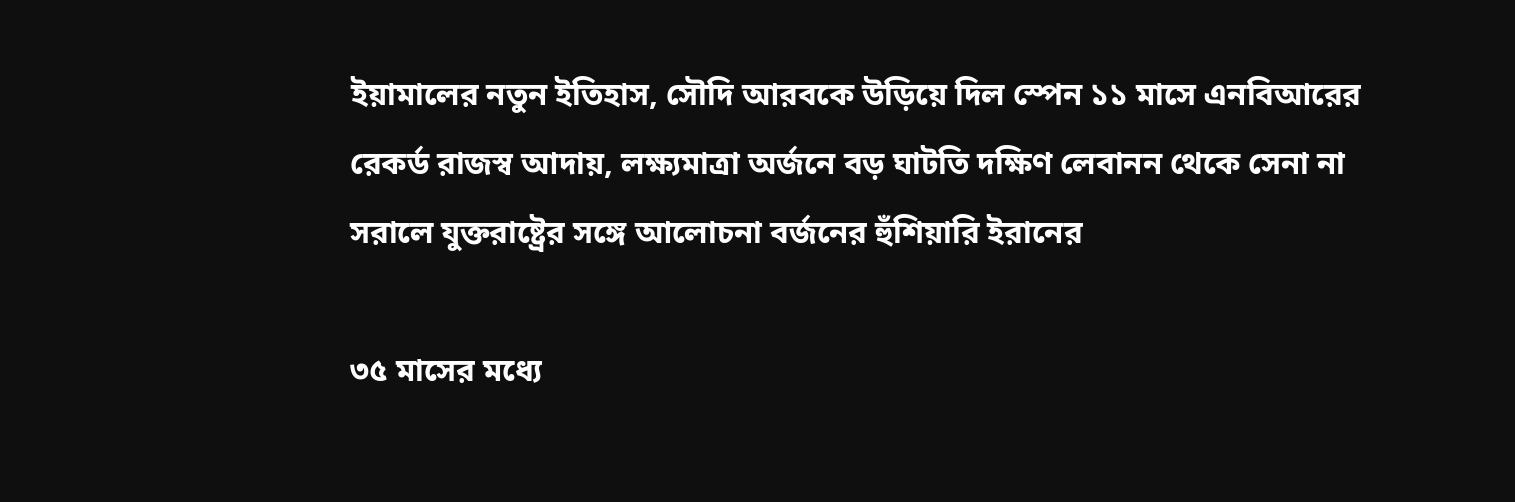ইয়ামালের নতুন ইতিহাস, সৌদি আরবকে উড়িয়ে দিল স্পেন ১১ মাসে এনবিআরের রেকর্ড রাজস্ব আদায়, লক্ষ্যমাত্রা অর্জনে বড় ঘাটতি দক্ষিণ লেবানন থেকে সেনা না সরালে যুক্তরাষ্ট্রের সঙ্গে আলোচনা বর্জনের হুঁশিয়ারি ইরানের

৩৫ মাসের মধ্যে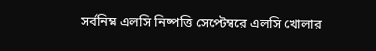সর্বনিম্ন এলসি নিষ্পত্তি সেপ্টেম্বরে এলসি খোলার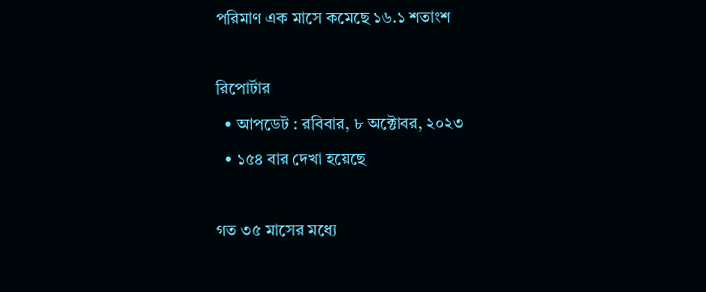পরিমাণ এক মাসে কমেছে ১৬.১ শতাংশ

রিপোর্টার
  • আপডেট : রবিবার, ৮ অক্টোবর, ২০২৩
  • ১৫৪ বার দেখা হয়েছে

গত ৩৫ মাসের মধ্যে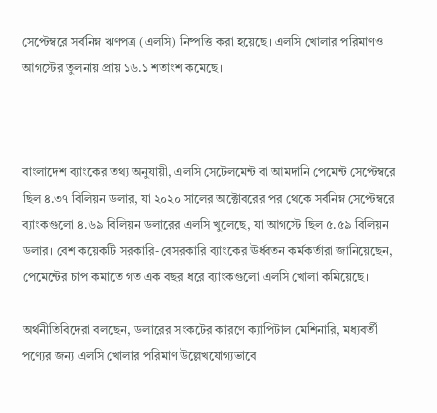সেপ্টেম্বরে সর্বনিম্ন ঋণপত্র (এলসি) নিষ্পত্তি করা হয়েছে। এলসি খোলার পরিমাণও আগস্টের তুলনায় প্রায় ১৬.১ শতাংশ কমেছে।



বাংলাদেশ ব্যাংকের তথ্য অনুযায়ী, এলসি সেটেলমেন্ট বা আমদানি পেমেন্ট সেপ্টেম্বরে ছিল ৪.৩৭ বিলিয়ন ডলার, যা ২০২০ সালের অক্টোবরের পর থেকে সর্বনিম্ন সেপ্টেম্বরে ব্যাংকগুলো ৪.৬৯ বিলিয়ন ডলারের এলসি খুলেছে, যা আগস্টে ছিল ৫.৫৯ বিলিয়ন ডলার। বেশ কয়েকটি সরকারি-বেসরকারি ব্যাংকের ঊর্ধ্বতন কর্মকর্তারা জানিয়েছেন, পেমেন্টের চাপ কমাতে গত এক বছর ধরে ব্যাংকগুলো এলসি খোলা কমিয়েছে।

অর্থনীতিবিদেরা বলছেন, ডলারের সংকটের কারণে ক্যাপিটাল মেশিনারি, মধ্যবর্তী পণ্যের জন্য এলসি খোলার পরিমাণ উল্লেখযোগ্যভাবে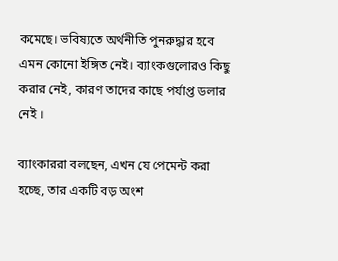কমেছে। ভবিষ্যতে অর্থনীতি পুনরুদ্ধার হবে এমন কোনো ইঙ্গিত নেই। ব্যাংকগুলোরও কিছু করার নেই, কারণ তাদের কাছে পর্যাপ্ত ডলার নেই ।

ব্যাংকাররা বলছেন, এখন যে পেমেন্ট করা হচ্ছে, তার একটি বড় অংশ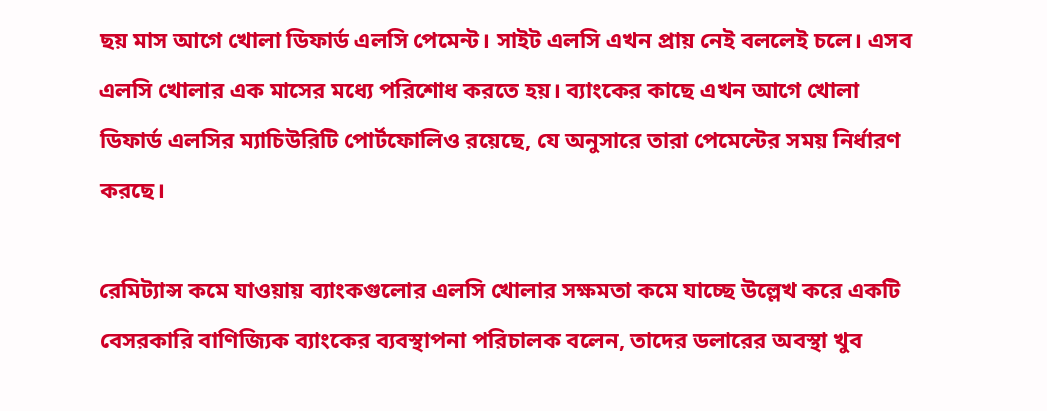ছয় মাস আগে খোলা ডিফার্ড এলসি পেমেন্ট। সাইট এলসি এখন প্রায় নেই বললেই চলে। এসব এলসি খোলার এক মাসের মধ্যে পরিশোধ করতে হয়। ব্যাংকের কাছে এখন আগে খোলা ডিফার্ড এলসির ম্যাচিউরিটি পোর্টফোলিও রয়েছে, যে অনুসারে তারা পেমেন্টের সময় নির্ধারণ করছে।

রেমিট্যান্স কমে যাওয়ায় ব্যাংকগুলোর এলসি খোলার সক্ষমতা কমে যাচ্ছে উল্লেখ করে একটি বেসরকারি বাণিজ্যিক ব্যাংকের ব্যবস্থাপনা পরিচালক বলেন, তাদের ডলারের অবস্থা খুব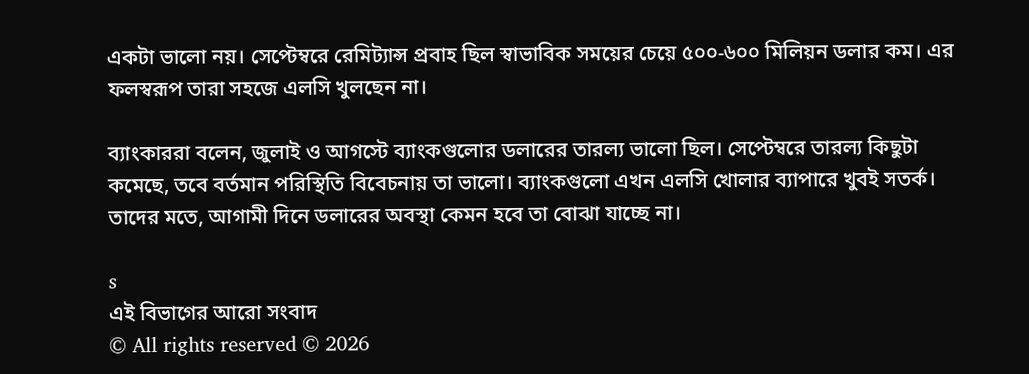একটা ভালো নয়। সেপ্টেম্বরে রেমিট্যান্স প্রবাহ ছিল স্বাভাবিক সময়ের চেয়ে ৫০০-৬০০ মিলিয়ন ডলার কম। এর ফলস্বরূপ তারা সহজে এলসি খুলছেন না।

ব্যাংকাররা বলেন, জুলাই ও আগস্টে ব্যাংকগুলোর ডলারের তারল্য ভালো ছিল। সেপ্টেম্বরে তারল্য কিছুটা কমেছে, তবে বর্তমান পরিস্থিতি বিবেচনায় তা ভালো। ব্যাংকগুলো এখন এলসি খোলার ব্যাপারে খুবই সতর্ক। তাদের মতে, আগামী দিনে ডলারের অবস্থা কেমন হবে তা বোঝা যাচ্ছে না।

s
এই বিভাগের আরো সংবাদ
© All rights reserved © 2026